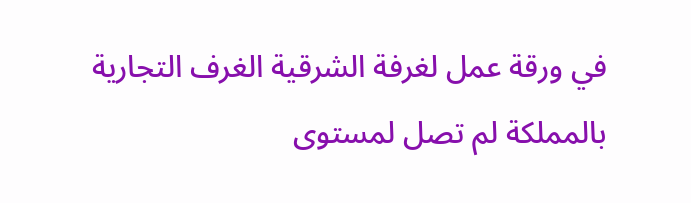في ورقة عمل لغرفة الشرقية الغرف التجارية بالمملكة لم تصل لمستوى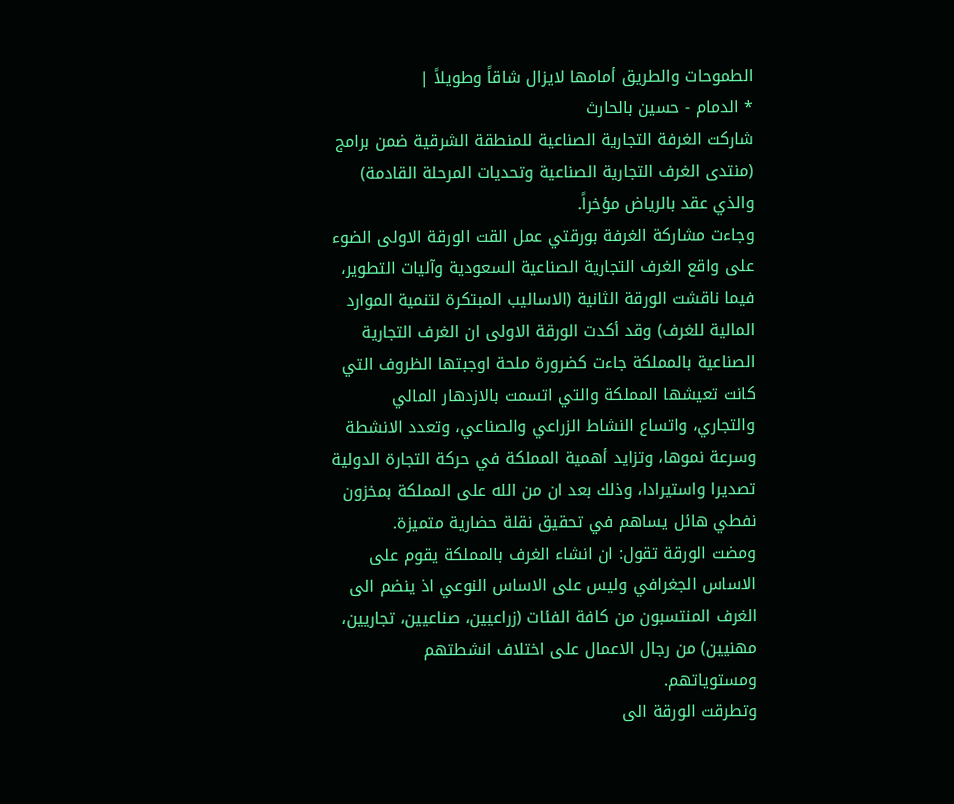الطموحات والطريق أمامها لايزال شاقاً وطويلاً |
* الدمام - حسين بالحارث
شاركت الغرفة التجارية الصناعية للمنطقة الشرقية ضمن برامج (منتدى الغرف التجارية الصناعية وتحديات المرحلة القادمة) والذي عقد بالرياض مؤخراً.
وجاءت مشاركة الغرفة بورقتي عمل القت الورقة الاولى الضوء على واقع الغرف التجارية الصناعية السعودية وآليات التطوير، فيما ناقشت الورقة الثانية (الاساليب المبتكرة لتنمية الموارد المالية للغرف) وقد أكدت الورقة الاولى ان الغرف التجارية الصناعية بالمملكة جاءت كضرورة ملحة اوجبتها الظروف التي كانت تعيشها المملكة والتي اتسمت بالازدهار المالي والتجاري، واتساع النشاط الزراعي والصناعي، وتعدد الانشطة وسرعة نموها، وتزايد أهمية المملكة في حركة التجارة الدولية تصديرا واستيرادا، وذلك بعد ان من الله على المملكة بمخزون نفطي هائل يساهم في تحقيق نقلة حضارية متميزة.
ومضت الورقة تقول: ان انشاء الغرف بالمملكة يقوم على الاساس الجغرافي وليس على الاساس النوعي اذ ينضم الى الغرف المنتسبون من كافة الفئات (زراعيين، صناعيين، تجاريين، مهنيين) من رجال الاعمال على اختلاف انشطتهم ومستوياتهم.
وتطرقت الورقة الى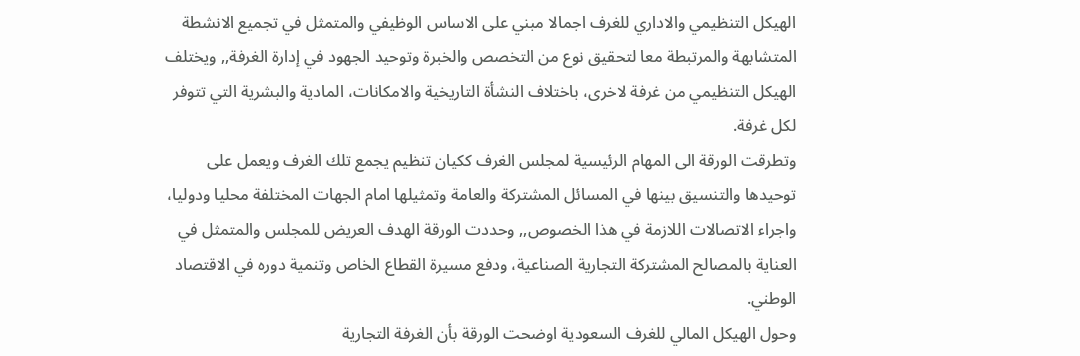الهيكل التنظيمي والاداري للغرف اجمالا مبني على الاساس الوظيفي والمتمثل في تجميع الانشطة المتشابهة والمرتبطة معا لتحقيق نوع من التخصص والخبرة وتوحيد الجهود في إدارة الغرفة,, ويختلف الهيكل التنظيمي من غرفة لاخرى، باختلاف النشأة التاريخية والامكانات، المادية والبشرية التي تتوفر لكل غرفة.
وتطرقت الورقة الى المهام الرئيسية لمجلس الغرف ككيان تنظيم يجمع تلك الغرف ويعمل على توحيدها والتنسيق بينها في المسائل المشتركة والعامة وتمثيلها امام الجهات المختلفة محليا ودوليا، واجراء الاتصالات اللازمة في هذا الخصوص,, وحددت الورقة الهدف العريض للمجلس والمتمثل في العناية بالمصالح المشتركة التجارية الصناعية، ودفع مسيرة القطاع الخاص وتنمية دوره في الاقتصاد الوطني.
وحول الهيكل المالي للغرف السعودية اوضحت الورقة بأن الغرفة التجارية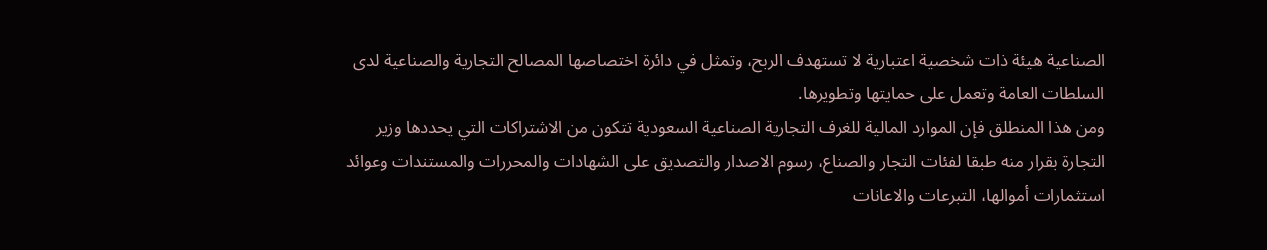الصناعية هيئة ذات شخصية اعتبارية لا تستهدف الربح، وتمثل في دائرة اختصاصها المصالح التجارية والصناعية لدى السلطات العامة وتعمل على حمايتها وتطويرها.
ومن هذا المنطلق فإن الموارد المالية للغرف التجارية الصناعية السعودية تتكون من الاشتراكات التي يحددها وزير التجارة بقرار منه طبقا لفئات التجار والصناع، رسوم الاصدار والتصديق على الشهادات والمحررات والمستندات وعوائد استثمارات أموالها، التبرعات والاعانات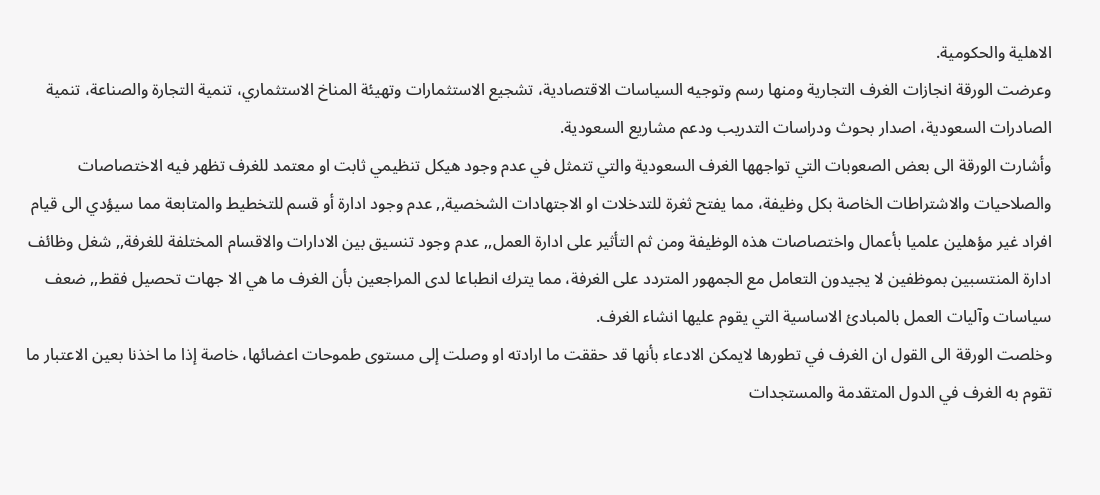الاهلية والحكومية.
وعرضت الورقة انجازات الغرف التجارية ومنها رسم وتوجيه السياسات الاقتصادية، تشجيع الاستثمارات وتهيئة المناخ الاستثماري، تنمية التجارة والصناعة، تنمية الصادرات السعودية، اصدار بحوث ودراسات التدريب ودعم مشاريع السعودية.
وأشارت الورقة الى بعض الصعوبات التي تواجهها الغرف السعودية والتي تتمثل في عدم وجود هيكل تنظيمي ثابت او معتمد للغرف تظهر فيه الاختصاصات والصلاحيات والاشتراطات الخاصة بكل وظيفة، مما يفتح ثغرة للتدخلات او الاجتهادات الشخصية,, عدم وجود ادارة أو قسم للتخطيط والمتابعة مما سيؤدي الى قيام افراد غير مؤهلين علميا بأعمال واختصاصات هذه الوظيفة ومن ثم التأثير على ادارة العمل,, عدم وجود تنسيق بين الادارات والاقسام المختلفة للغرفة,, شغل وظائف ادارة المنتسبين بموظفين لا يجيدون التعامل مع الجمهور المتردد على الغرفة، مما يترك انطباعا لدى المراجعين بأن الغرف ما هي الا جهات تحصيل فقط,, ضعف سياسات وآليات العمل بالمبادئ الاساسية التي يقوم عليها انشاء الغرف.
وخلصت الورقة الى القول ان الغرف في تطورها لايمكن الادعاء بأنها قد حققت ما ارادته او وصلت إلى مستوى طموحات اعضائها، خاصة إذا ما اخذنا بعين الاعتبار ما تقوم به الغرف في الدول المتقدمة والمستجدات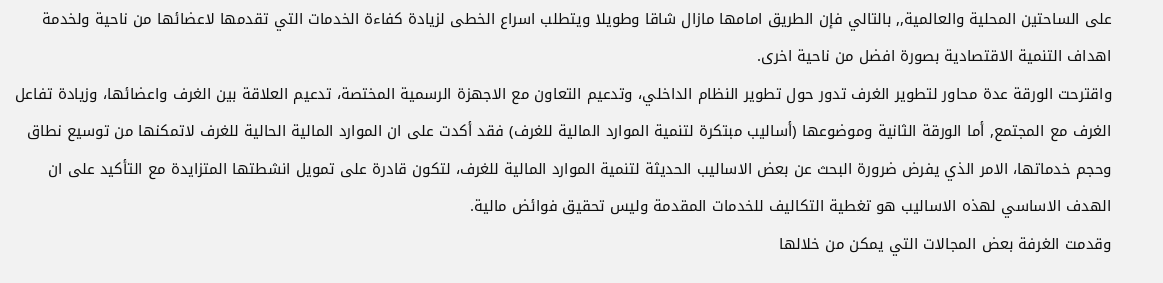على الساحتين المحلية والعالمية,, بالتالي فإن الطريق امامها مازال شاقا وطويلا ويتطلب اسراع الخطى لزيادة كفاءة الخدمات التي تقدمها لاعضائها من ناحية ولخدمة اهداف التنمية الاقتصادية بصورة افضل من ناحية اخرى.
واقترحت الورقة عدة محاور لتطوير الغرف تدور حول تطوير النظام الداخلي، وتدعيم التعاون مع الاجهزة الرسمية المختصة، تدعيم العلاقة بين الغرف واعضائها، وزيادة تفاعل الغرف مع المجتمع, أما الورقة الثانية وموضوعها (أساليب مبتكرة لتنمية الموارد المالية للغرف) فقد أكدت على ان الموارد المالية الحالية للغرف لاتمكنها من توسيع نطاق وحجم خدماتها، الامر الذي يفرض ضرورة البحث عن بعض الاساليب الحديثة لتنمية الموارد المالية للغرف، لتكون قادرة على تمويل انشطتها المتزايدة مع التأكيد على ان الهدف الاساسي لهذه الاساليب هو تغطية التكاليف للخدمات المقدمة وليس تحقيق فوائض مالية.
وقدمت الغرفة بعض المجالات التي يمكن من خلالها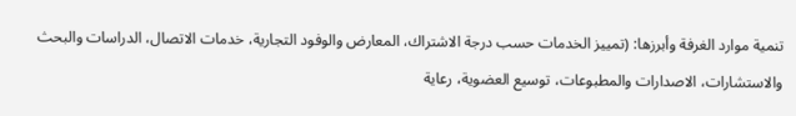تنمية موارد الغرفة وأبرزها: (تمييز الخدمات حسب درجة الاشتراك، المعارض والوفود التجارية، خدمات الاتصال، الدراسات والبحث والاستشارات، الاصدارات والمطبوعات، توسيع العضوية، رعاية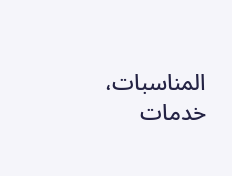المناسبات، خدمات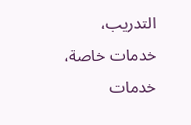التدريب، خدمات خاصة، خدمات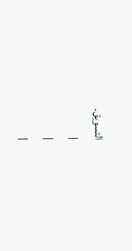التسويق.
|
|
|